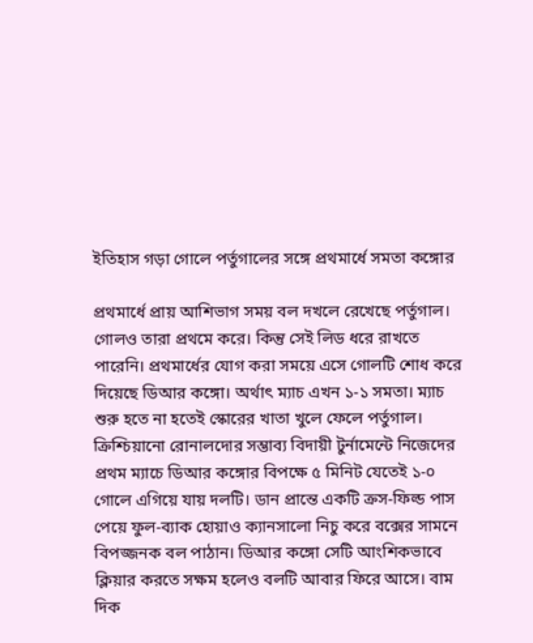ইতিহাস গড়া গোলে পর্তুগালের সঙ্গে প্রথমার্ধে সমতা কঙ্গোর

প্রথমার্ধে প্রায় আশিভাগ সময় বল দখলে রেখেছে পর্তুগাল। গোলও তারা প্রথমে করে। কিন্তু সেই লিড ধরে রাখতে পারেনি। প্রথমার্ধের যোগ করা সময়ে এসে গোলটি শোধ করে দিয়েছে ডিআর কঙ্গো। অর্থাৎ ম্যাচ এখন ১-১ সমতা। ম্যাচ শুরু হতে না হতেই স্কোরের খাতা খুলে ফেলে পর্তুগাল। ক্রিশ্চিয়ানো রোনালদোর সম্ভাব্য বিদায়ী টুর্নামেন্টে নিজেদের প্রথম ম্যাচে ডিআর কঙ্গোর বিপক্ষে ৫ মিনিট যেতেই ১-০ গোলে এগিয়ে যায় দলটি। ডান প্রান্তে একটি ক্রস-ফিল্ড পাস পেয়ে ফুল-ব্যাক হোয়াও ক্যানসালো নিচু করে বক্সের সামনে বিপজ্জনক বল পাঠান। ডিআর কঙ্গো সেটি আংশিকভাবে ক্লিয়ার করতে সক্ষম হলেও বলটি আবার ফিরে আসে। বাম দিক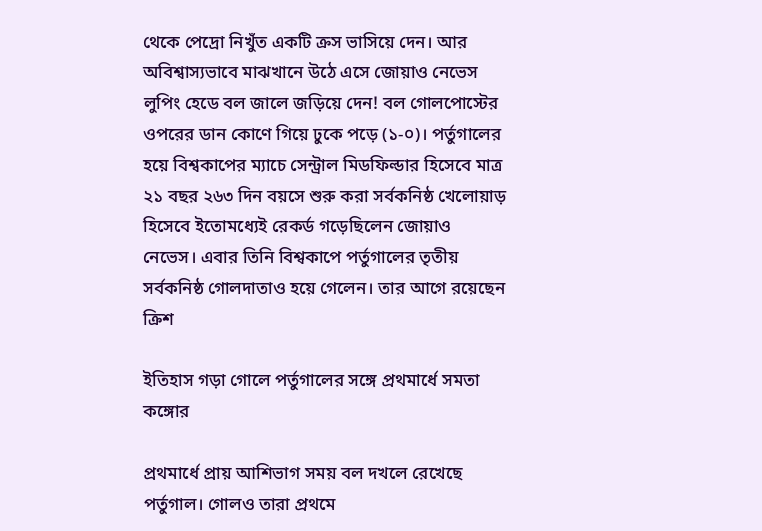থেকে পেদ্রো নিখুঁত একটি ক্রস ভাসিয়ে দেন। আর অবিশ্বাস্যভাবে মাঝখানে উঠে এসে জোয়াও নেভেস লুপিং হেডে বল জালে জড়িয়ে দেন! বল গোলপোস্টের ওপরের ডান কোণে গিয়ে ঢুকে পড়ে (১-০)। পর্তুগালের হয়ে বিশ্বকাপের ম্যাচে সেন্ট্রাল মিডফিল্ডার হিসেবে মাত্র ২১ বছর ২৬৩ দিন বয়সে শুরু করা সর্বকনিষ্ঠ খেলোয়াড় হিসেবে ইতোমধ্যেই রেকর্ড গড়েছিলেন জোয়াও নেভেস। এবার তিনি বিশ্বকাপে পর্তুগালের তৃতীয় সর্বকনিষ্ঠ গোলদাতাও হয়ে গেলেন। তার আগে রয়েছেন ক্রিশ

ইতিহাস গড়া গোলে পর্তুগালের সঙ্গে প্রথমার্ধে সমতা কঙ্গোর

প্রথমার্ধে প্রায় আশিভাগ সময় বল দখলে রেখেছে পর্তুগাল। গোলও তারা প্রথমে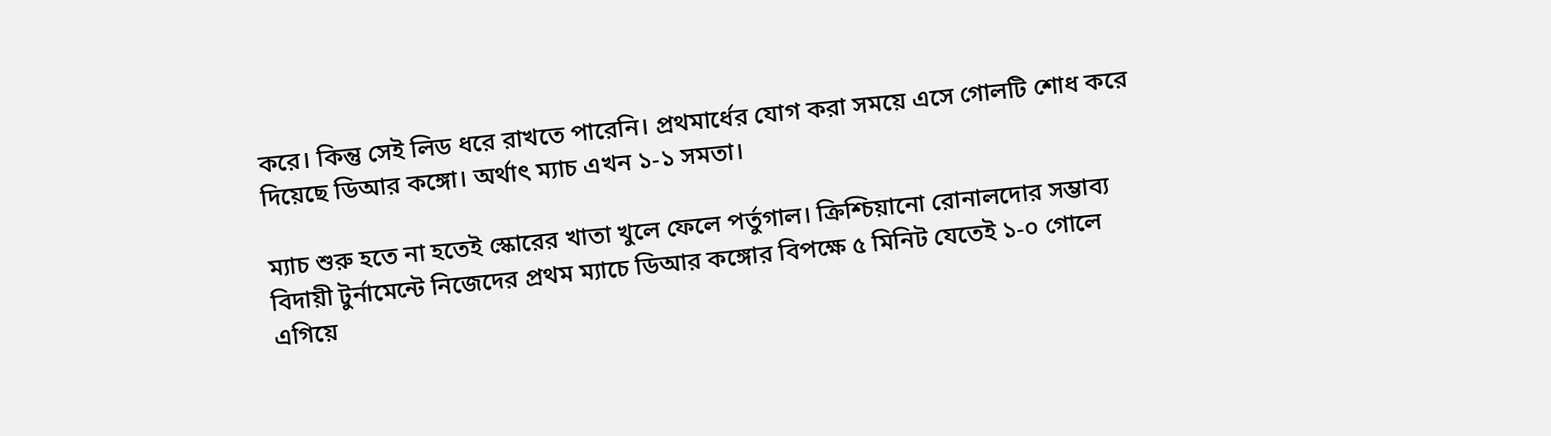করে। কিন্তু সেই লিড ধরে রাখতে পারেনি। প্রথমার্ধের যোগ করা সময়ে এসে গোলটি শোধ করে দিয়েছে ডিআর কঙ্গো। অর্থাৎ ম্যাচ এখন ১-১ সমতা।

ম্যাচ শুরু হতে না হতেই স্কোরের খাতা খুলে ফেলে পর্তুগাল। ক্রিশ্চিয়ানো রোনালদোর সম্ভাব্য বিদায়ী টুর্নামেন্টে নিজেদের প্রথম ম্যাচে ডিআর কঙ্গোর বিপক্ষে ৫ মিনিট যেতেই ১-০ গোলে এগিয়ে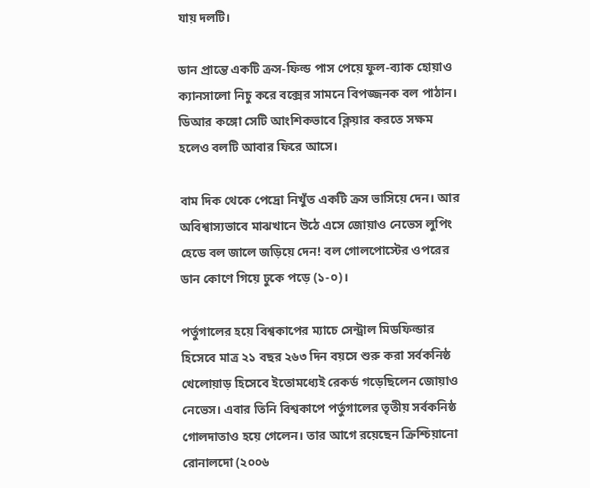যায় দলটি।

ডান প্রান্তে একটি ক্রস-ফিল্ড পাস পেয়ে ফুল-ব্যাক হোয়াও ক্যানসালো নিচু করে বক্সের সামনে বিপজ্জনক বল পাঠান। ডিআর কঙ্গো সেটি আংশিকভাবে ক্লিয়ার করতে সক্ষম হলেও বলটি আবার ফিরে আসে।

বাম দিক থেকে পেদ্রো নিখুঁত একটি ক্রস ভাসিয়ে দেন। আর অবিশ্বাস্যভাবে মাঝখানে উঠে এসে জোয়াও নেভেস লুপিং হেডে বল জালে জড়িয়ে দেন! বল গোলপোস্টের ওপরের ডান কোণে গিয়ে ঢুকে পড়ে (১-০)।

পর্তুগালের হয়ে বিশ্বকাপের ম্যাচে সেন্ট্রাল মিডফিল্ডার হিসেবে মাত্র ২১ বছর ২৬৩ দিন বয়সে শুরু করা সর্বকনিষ্ঠ খেলোয়াড় হিসেবে ইতোমধ্যেই রেকর্ড গড়েছিলেন জোয়াও নেভেস। এবার তিনি বিশ্বকাপে পর্তুগালের তৃতীয় সর্বকনিষ্ঠ গোলদাতাও হয়ে গেলেন। তার আগে রয়েছেন ক্রিশ্চিয়ানো রোনালদো (২০০৬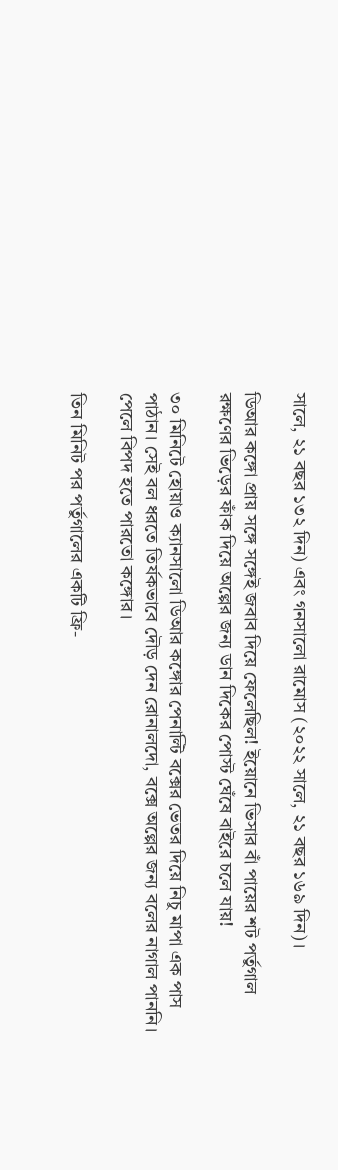সালে, ২১ বছর ১৩২ দিন) এবং গনসালো রামোস (২০২২ সালে, ২১ বছর ১৬৯ দিন)।

ডিআর কঙ্গো প্রায় সঙ্গে সঙ্গেই জবাব দিয়ে ফেলেছিল! ইয়োনে ভিসার বাঁ পায়ের শট পর্তুগাল রক্ষণের ভিড়ের ফাঁক দিয়ে অল্পের জন্য ডান দিকের পোস্ট ঘেঁষে বাইরে চলে যায়!

৩০ মিনিটে হোয়াও ক্যানসালো ডিআর কঙ্গোর পেনাল্টি বক্সের ভেতর দিয়ে নিচু মাপা এক পাস পাঠান। সেই বল ধরতে তির্যকভাবে দৌড় দেন রোনালদো, বক্সে অল্পের জন্য বলের নাগাল পাননি। পেলে বিপদ হতে পারতো কঙ্গোর।

তিন মিনিট পর পর্তুগালের একটি ফ্রি-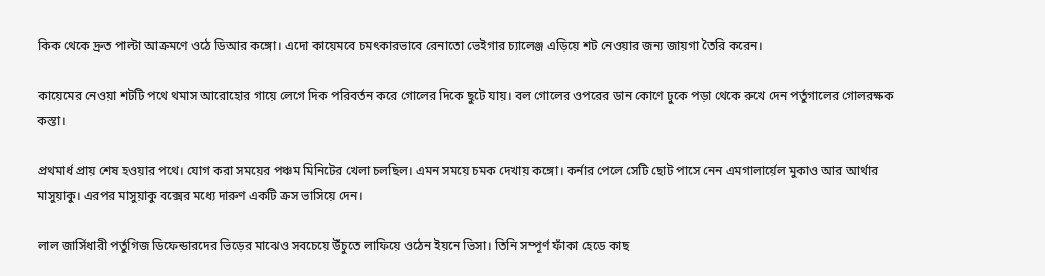কিক থেকে দ্রুত পাল্টা আক্রমণে ওঠে ডিআর কঙ্গো। এদো কায়েমবে চমৎকারভাবে রেনাতো ভেইগার চ্যালেঞ্জ এড়িয়ে শট নেওয়ার জন্য জায়গা তৈরি করেন।

কায়েমের নেওয়া শটটি পথে থমাস আরোহোর গায়ে লেগে দিক পরিবর্তন করে গোলের দিকে ছুটে যায়। বল গোলের ওপরের ডান কোণে ঢুকে পড়া থেকে রুখে দেন পর্তুগালের গোলরক্ষক কস্তা।

প্রথমার্ধ প্রায় শেষ হওয়ার পথে। যোগ করা সময়ের পঞ্চম মিনিটের খেলা চলছিল। এমন সময়ে চমক দেখায় কঙ্গো। কর্নার পেলে সেটি ছোট পাসে নেন এমগালার্য়েল মুকাও আর আর্থার মাসুয়াকু। এরপর মাসুয়াকু বক্সের মধ্যে দারুণ একটি ক্রস ভাসিয়ে দেন।

লাল জার্সিধারী পর্তুগিজ ডিফেন্ডারদের ভিড়ের মাঝেও সবচেয়ে উঁচুতে লাফিয়ে ওঠেন ইয়নে ভিসা। তিনি সম্পূর্ণ ফাঁকা হেডে কাছ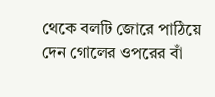থেকে বলটি জোরে পাঠিয়ে দেন গোলের ওপরের বাঁ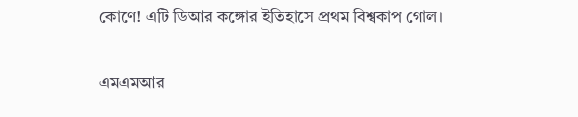কোণে! এটি ডিআর কঙ্গোর ইতিহাসে প্রথম বিশ্বকাপ গোল।

এমএমআর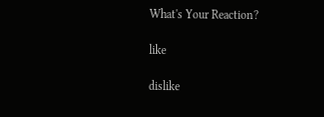What's Your Reaction?

like

dislike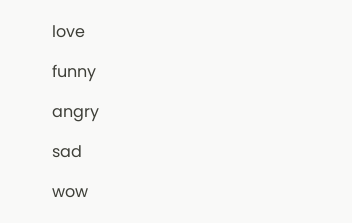love

funny

angry

sad

wow